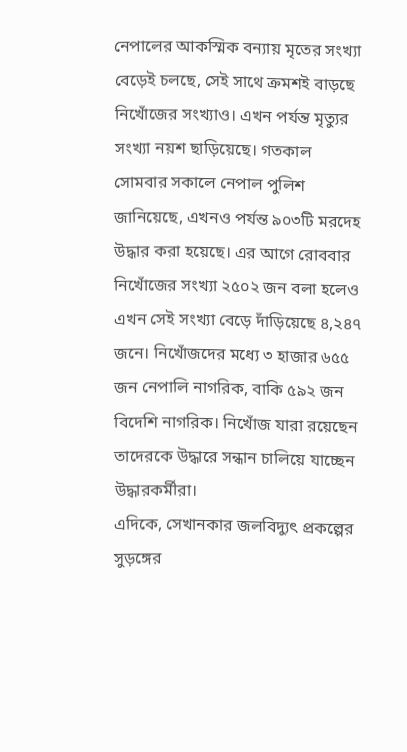নেপালের আকস্মিক বন্যায় মৃতের সংখ্যা বেড়েই চলছে, সেই সাথে ক্রমশই বাড়ছে নিখোঁজের সংখ্যাও। এখন পর্যন্ত মৃত্যুর সংখ্যা নয়শ ছাড়িয়েছে। গতকাল সোমবার সকালে নেপাল পুলিশ জানিয়েছে, এখনও পর্যন্ত ৯০৩টি মরদেহ উদ্ধার করা হয়েছে। এর আগে রোববার নিখোঁজের সংখ্যা ২৫০২ জন বলা হলেও এখন সেই সংখ্যা বেড়ে দাঁড়িয়েছে ৪,২৪৭ জনে। নিখোঁজদের মধ্যে ৩ হাজার ৬৫৫ জন নেপালি নাগরিক, বাকি ৫৯২ জন বিদেশি নাগরিক। নিখোঁজ যারা রয়েছেন তাদেরকে উদ্ধারে সন্ধান চালিয়ে যাচ্ছেন উদ্ধারকর্মীরা।
এদিকে, সেখানকার জলবিদ্যুৎ প্রকল্পের সুড়ঙ্গের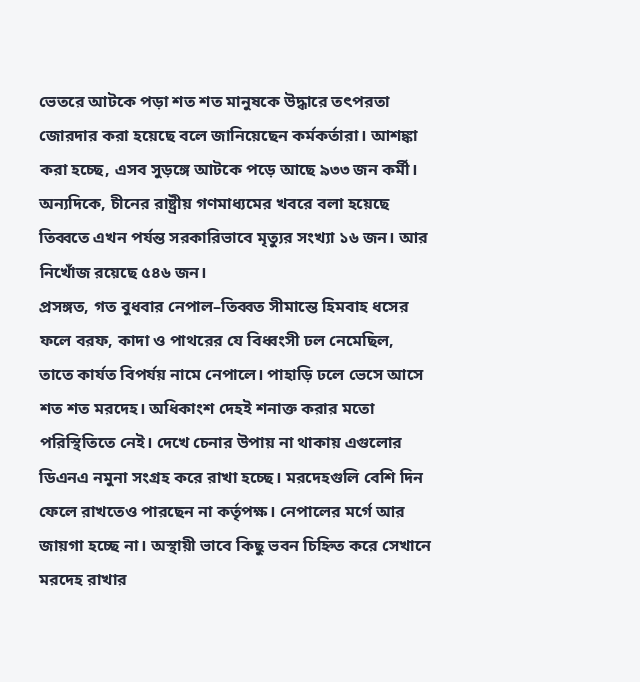ভেতরে আটকে পড়া শত শত মানুষকে উদ্ধারে তৎপরতা জোরদার করা হয়েছে বলে জানিয়েছেন কর্মকর্তারা। আশঙ্কা করা হচ্ছে, এসব সুড়ঙ্গে আটকে পড়ে আছে ৯৩৩ জন কর্মী। অন্যদিকে, চীনের রাষ্ট্রীয় গণমাধ্যমের খবরে বলা হয়েছে তিব্বতে এখন পর্যন্ত সরকারিভাবে মৃত্যুর সংখ্যা ১৬ জন। আর নিখোঁজ রয়েছে ৫৪৬ জন।
প্রসঙ্গত, গত বুধবার নেপাল–তিব্বত সীমান্তে হিমবাহ ধসের ফলে বরফ, কাদা ও পাথরের যে বিধ্বংসী ঢল নেমেছিল, তাতে কার্যত বিপর্যয় নামে নেপালে। পাহাড়ি ঢলে ভেসে আসে শত শত মরদেহ। অধিকাংশ দেহই শনাক্ত করার মতো পরিস্থিতিতে নেই। দেখে চেনার উপায় না থাকায় এগুলোর ডিএনএ নমুনা সংগ্রহ করে রাখা হচ্ছে। মরদেহগুলি বেশি দিন ফেলে রাখতেও পারছেন না কর্তৃপক্ষ। নেপালের মর্গে আর জায়গা হচ্ছে না। অস্থায়ী ভাবে কিছু ভবন চিহ্নিত করে সেখানে মরদেহ রাখার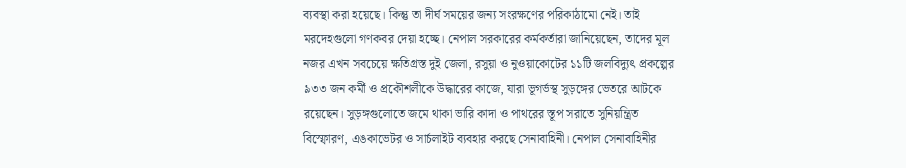ব্যবস্থা করা হয়েছে। কিন্তু তা দীর্ঘ সময়ের জন্য সংরক্ষণের পরিকাঠামো নেই। তাই মরদেহগুলো গণকবর দেয়া হচ্ছে। নেপাল সরকারের কর্মকর্তারা জানিয়েছেন, তাদের মূল নজর এখন সবচেয়ে ক্ষতিগ্রস্ত দুই জেলা, রসুয়া ও নুওয়াকোটের ১১টি জলবিদ্যুৎ প্রকল্পের ৯৩৩ জন কর্মী ও প্রকৌশলীকে উদ্ধারের কাজে, যারা ভূগর্ভস্থ সুড়ঙ্গের ভেতরে আটকে রয়েছেন। সুড়ঙ্গগুলোতে জমে থাকা ভারি কাদা ও পাথরের স্তূপ সরাতে সুনিয়ন্ত্রিত বিস্ফোরণ, এঙকাভেটর ও সার্চলাইট ব্যবহার করছে সেনাবাহিনী। নেপাল সেনাবাহিনীর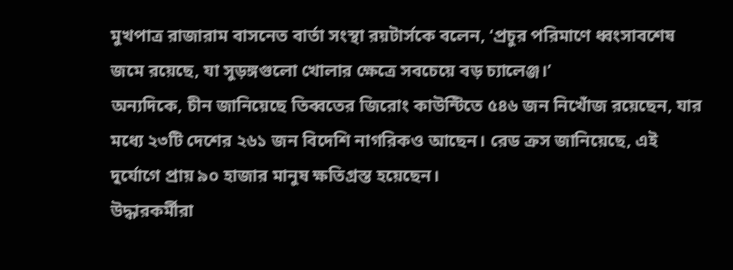মুখপাত্র রাজারাম বাসনেত বার্তা সংস্থা রয়টার্সকে বলেন, ‘প্রচুর পরিমাণে ধ্বংসাবশেষ জমে রয়েছে, যা সুড়ঙ্গগুলো খোলার ক্ষেত্রে সবচেয়ে বড় চ্যালেঞ্জ।’
অন্যদিকে, চীন জানিয়েছে তিব্বতের জিরোং কাউন্টিতে ৫৪৬ জন নিখোঁজ রয়েছেন, যার মধ্যে ২৩টি দেশের ২৬১ জন বিদেশি নাগরিকও আছেন। রেড ক্রস জানিয়েছে, এই দুর্যোগে প্রায় ৯০ হাজার মানুষ ক্ষতিগ্রস্ত হয়েছেন।
উদ্ধারকর্মীরা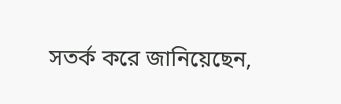সতর্ক করে জানিয়েছেন,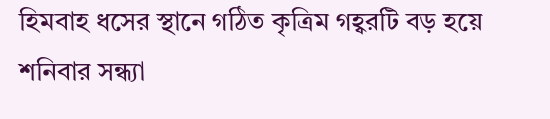হিমবাহ ধসের স্থানে গঠিত কৃত্রিম গহ্বরটি বড় হয়ে শনিবার সন্ধ্যা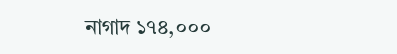নাগাদ ১৭৪,০০০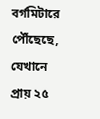বর্গমিটারে পৌঁছেছে, যেখানে প্রায় ২৫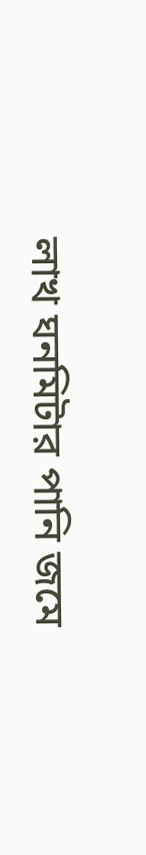লাখ ঘনমিটার পানি জমে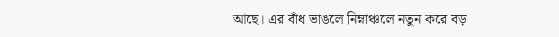আছে। এর বাঁধ ভাঙলে নিম্নাঞ্চলে নতুন করে বড়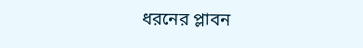ধরনের প্লাবন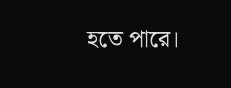হতে পারে।